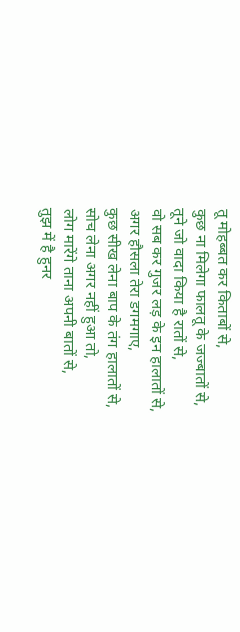तू मोहब्बत कर किताबों से,
कुछ ना मिलेगा फालतू के जज्बातों से,
तूने जो वादा किया है रातों से,
वो सब कर गुजर लड़ के इन हालातों से,
अगर हौसला तेरा डगमगाए,
कुछ सीख लेना बाप के तंग हालातों से,
सोच लेना अगर नहीं हुआ तो,
लोग मारेंगे ताना अपनी बातों से,
तुझ में है हुनर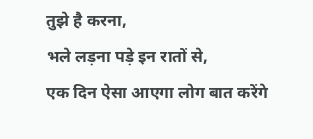तुझे है करना,
भले लड़ना पड़े इन रातों से,
एक दिन ऐसा आएगा लोग बात करेंगे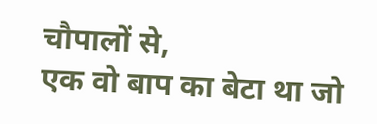चौपालों से,
एक वो बाप का बेटा था जो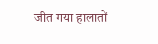जीत गया हालातों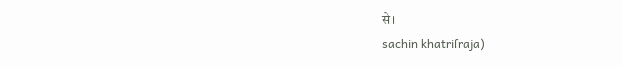से।
sachin khatriſraja)